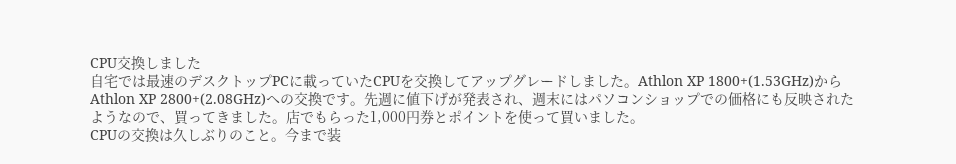CPU交換しました
自宅では最速のデスクトップPCに載っていたCPUを交換してアップグレードしました。Athlon XP 1800+(1.53GHz)からAthlon XP 2800+(2.08GHz)への交換です。先週に値下げが発表され、週末にはパソコンショップでの価格にも反映されたようなので、買ってきました。店でもらった1,000円券とポイントを使って買いました。
CPUの交換は久しぶりのこと。今まで装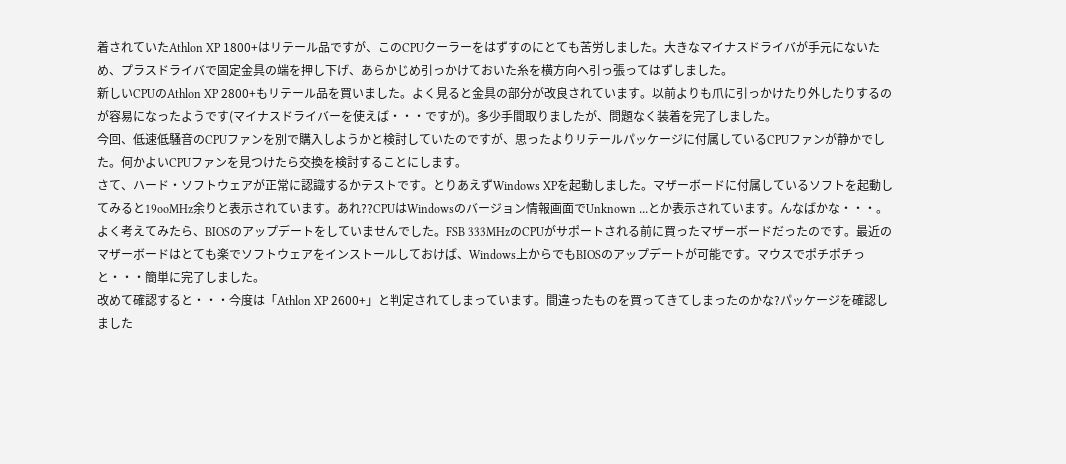着されていたAthlon XP 1800+はリテール品ですが、このCPUクーラーをはずすのにとても苦労しました。大きなマイナスドライバが手元にないため、プラスドライバで固定金具の端を押し下げ、あらかじめ引っかけておいた糸を横方向へ引っ張ってはずしました。
新しいCPUのAthlon XP 2800+もリテール品を買いました。よく見ると金具の部分が改良されています。以前よりも爪に引っかけたり外したりするのが容易になったようです(マイナスドライバーを使えば・・・ですが)。多少手間取りましたが、問題なく装着を完了しました。
今回、低速低騒音のCPUファンを別で購入しようかと検討していたのですが、思ったよりリテールパッケージに付属しているCPUファンが静かでした。何かよいCPUファンを見つけたら交換を検討することにします。
さて、ハード・ソフトウェアが正常に認識するかテストです。とりあえずWindows XPを起動しました。マザーボードに付属しているソフトを起動してみると19ooMHz余りと表示されています。あれ??CPUはWindowsのバージョン情報画面でUnknown ...とか表示されています。んなばかな・・・。
よく考えてみたら、BIOSのアップデートをしていませんでした。FSB 333MHzのCPUがサポートされる前に買ったマザーボードだったのです。最近のマザーボードはとても楽でソフトウェアをインストールしておけば、Windows上からでもBIOSのアップデートが可能です。マウスでポチポチっと・・・簡単に完了しました。
改めて確認すると・・・今度は「Athlon XP 2600+」と判定されてしまっています。間違ったものを買ってきてしまったのかな?パッケージを確認しました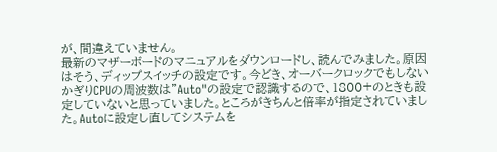が、間違えていません。
最新のマザーボードのマニュアルをダウンロードし、読んでみました。原因はそう、ディップスイッチの設定です。今どき、オーバークロックでもしないかぎりCPUの周波数は"Auto"の設定で認識するので、1800+のときも設定していないと思っていました。ところがきちんと倍率が指定されていました。Autoに設定し直してシステムを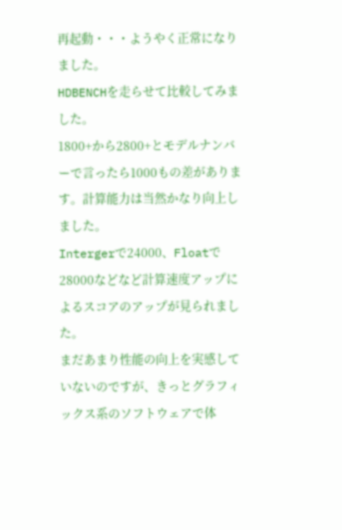再起動・・・ようやく正常になりました。
HDBENCHを走らせて比較してみました。
1800+から2800+とモデルナンバーで言ったら1000もの差があります。計算能力は当然かなり向上しました。
Intergerで24000、Floatで28000などなど計算速度アップによるスコアのアップが見られました。
まだあまり性能の向上を実感していないのですが、きっとグラフィックス系のソフトウェアで体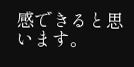感できると思います。